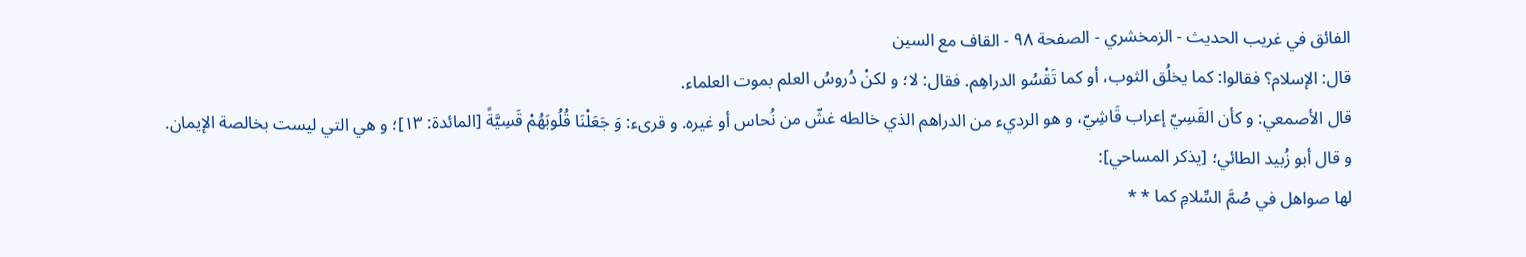الفائق في غريب الحديث - الزمخشري - الصفحة ٩٨ - القاف مع السين
قال: الإسلام؟ فقالوا: كما يخلُق الثوب، أو كما تَقْسُو الدراهِم. فقال: لا؛ و لكنْ دُروسُ العلم بموت العلماء.
قال الأصمعي: و كأن القَسِيّ إعراب قَاشِيّ، و هو الرديء من الدراهم الذي خالطه غشّ من نُحاس أو غيره. و قرىء: وَ جَعَلْنَا قُلُوبَهُمْ قَسِيَّةً [المائدة: ١٣]؛ و هي التي ليست بخالصة الإيمان.
و قال أبو زُبيد الطائي؛ [يذكر المساحي]:
لها صواهل في صُمَّ السِّلامِ كما * *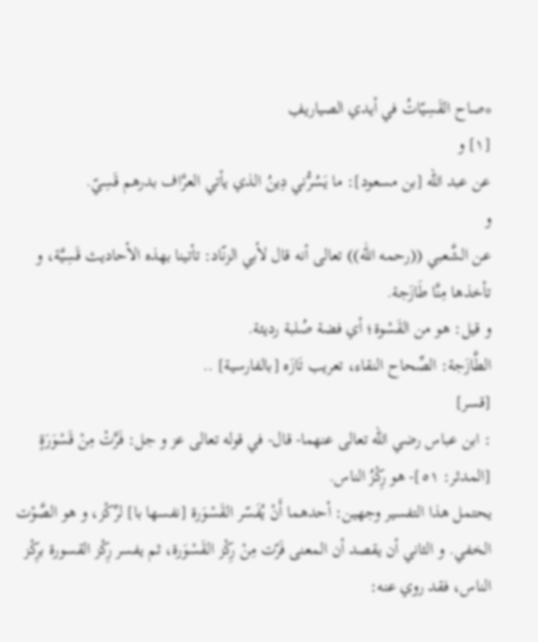*صاح القَسِيّاتُ في أيدي الصياريفِ
[١] و
عن عبد اللّه [بن مسعود]: ما يَسُرُّني دِينُ الذي يأتي العرَّاف بدرهم قَسِيّ.
و
عن الشَّعبي ((رحمه اللّٰه)) تعالى أنه قال لأبي الزنّاد: تأتينا بهذه الأحاديث قَسِيَّة، و تأخذها مِنَّا طَازَجة.
و قيل: هو من القَسْوة؛ أي فضة صُلبة رديئة.
الطَّازَجة: الصِّحاح النقاء، تعريب تَازَه [بالفارسية] ..
[قسر]
: ابن عباس رضي اللّه تعالى عنهما- قال- في قوله تعالى عز و جل: فَرَّتْ مِنْ قَسْوَرَةٍ [المدثر: ٥١]- هو رِكْزُ الناس.
يحتمل هذا التفسير وجهين: أحدهما أَنْ يُفَسّر القَسْوَرة [نفسها با] لرِّكْز، و هو الصَّوْت الخفي. و الثاني أن يقصد أن المعنى فَرّت مِنْ رِكْز القَسْوَرة، ثم يفسر رِكْز القسورة برِكْز الناس، فقد روي عنه: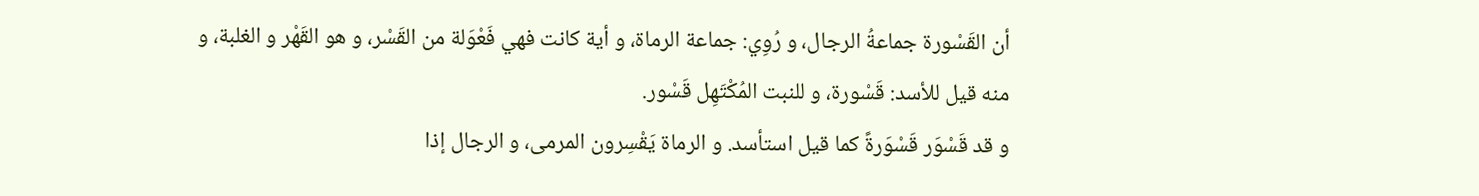أن القَسْورة جماعةُ الرجال، و رُوِي: جماعة الرماة، و أية كانت فهي فَعْوَلة من القَسْر، و هو القَهْر و الغلبة، و منه قيل للأسد: قَسْورة، و للنبت المُكْتَهِل قَسْور.
و قد قَسْوَر قَسْوَرةً كما قيل استأسد. و الرماة يَقْسِرون المرمى، و الرجال إذا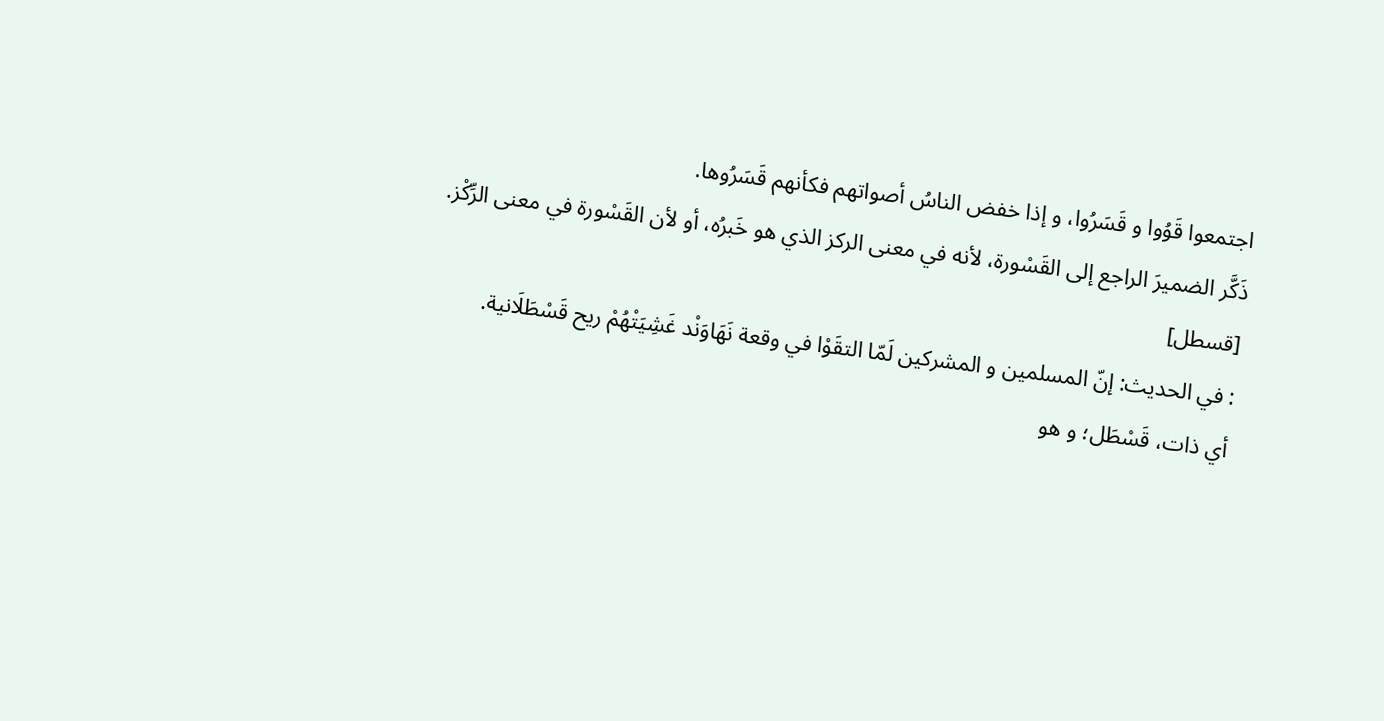اجتمعوا قَوُوا و قَسَرُوا، و إذا خفض الناسُ أصواتهم فكأنهم قَسَرُوها.
ذَكَّر الضميرَ الراجع إلى القَسْورة، لأنه في معنى الركز الذي هو خَبرُه، أو لأن القَسْورة في معنى الرِّكْز.
[قسطل]
: في الحديث: إنّ المسلمين و المشركين لَمّا التقَوْا في وقعة نَهَاوَنْد غَشِيَتْهُمْ ريح قَسْطَلَانية.
أي ذات، قَسْطَل؛ و هو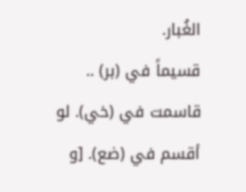الغُبار.
قسيماً في (بر) .. قاسمت في (خي). لو أقسم في (ضع). [و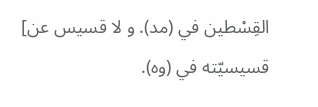القِسْطين في (مد). و لا قسيس عن] قسيسيّته في (وه).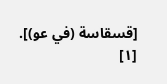[قسقاسة (في عو)].
[١]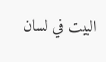البيت في لسان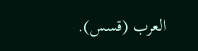العرب (قسس).